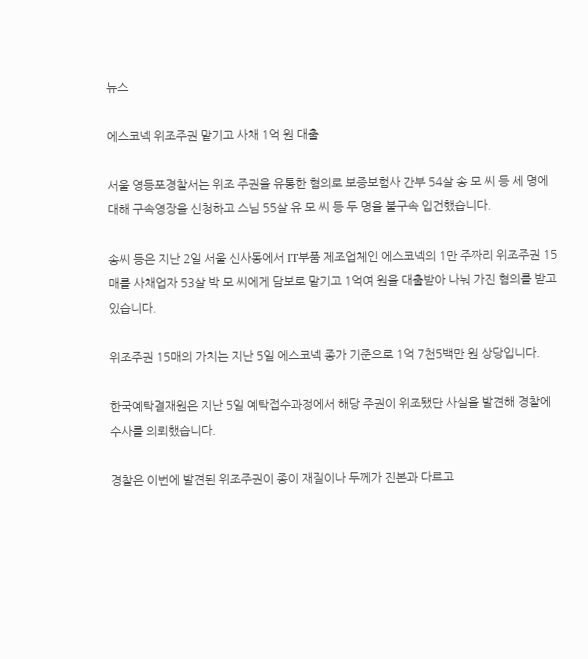뉴스

에스코넥 위조주권 맡기고 사채 1억 원 대출

서울 영등포경찰서는 위조 주권을 유통한 혐의로 보증보험사 간부 54살 송 모 씨 등 세 명에 대해 구속영장을 신청하고 스님 55살 유 모 씨 등 두 명을 불구속 입건했습니다.

송씨 등은 지난 2일 서울 신사동에서 IT부품 제조업체인 에스코넥의 1만 주짜리 위조주권 15매를 사채업자 53살 박 모 씨에게 담보로 맡기고 1억여 원을 대출받아 나눠 가진 혐의를 받고 있습니다.

위조주권 15매의 가치는 지난 5일 에스코넥 종가 기준으로 1억 7천5백만 원 상당입니다.

한국예탁결재원은 지난 5일 예탁접수과정에서 해당 주권이 위조됐단 사실을 발견해 경찰에 수사를 의뢰했습니다.

경찰은 이번에 발견된 위조주권이 종이 재질이나 두께가 진본과 다르고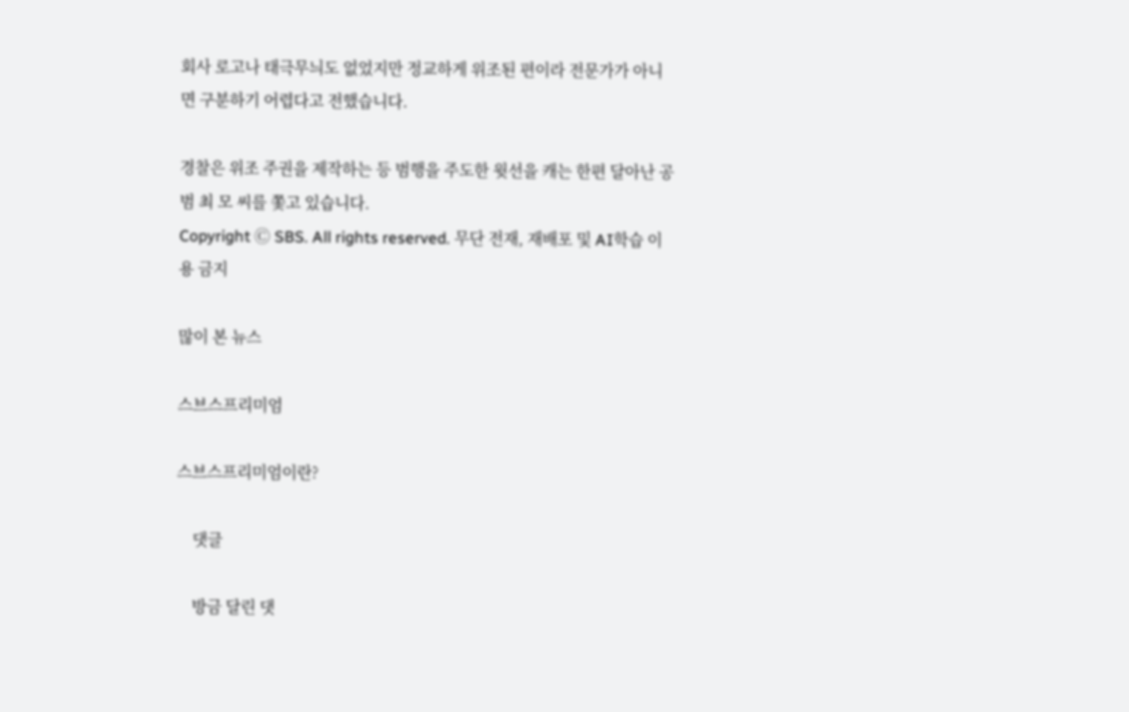회사 로고나 태극무늬도 없었지만 정교하게 위조된 편이라 전문가가 아니면 구분하기 어렵다고 전했습니다.

경찰은 위조 주권을 제작하는 등 범행을 주도한 윗선을 캐는 한편 달아난 공범 최 모 씨를 쫓고 있습니다.
Copyright Ⓒ SBS. All rights reserved. 무단 전재, 재배포 및 AI학습 이용 금지

많이 본 뉴스

스브스프리미엄

스브스프리미엄이란?

    댓글

    방금 달린 댓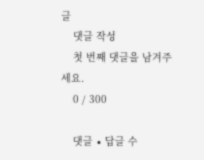글
    댓글 작성
    첫 번째 댓글을 남겨주세요.
    0 / 300

    댓글 ∙ 답글 수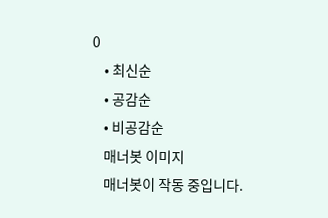0
    • 최신순
    • 공감순
    • 비공감순
    매너봇 이미지
    매너봇이 작동 중입니다.